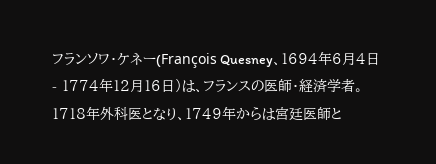フランソワ・ケネー(François Quesney、1694年6月4日 - 1774年12月16日)は、フランスの医師・経済学者。
1718年外科医となり、1749年からは宮廷医師と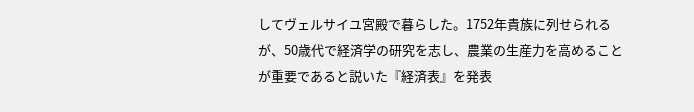してヴェルサイユ宮殿で暮らした。1752年貴族に列せられるが、50歳代で経済学の研究を志し、農業の生産力を高めることが重要であると説いた『経済表』を発表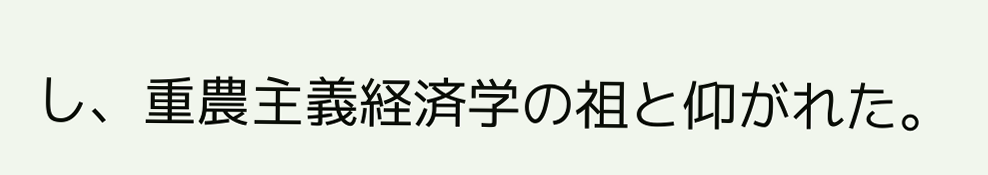し、重農主義経済学の祖と仰がれた。